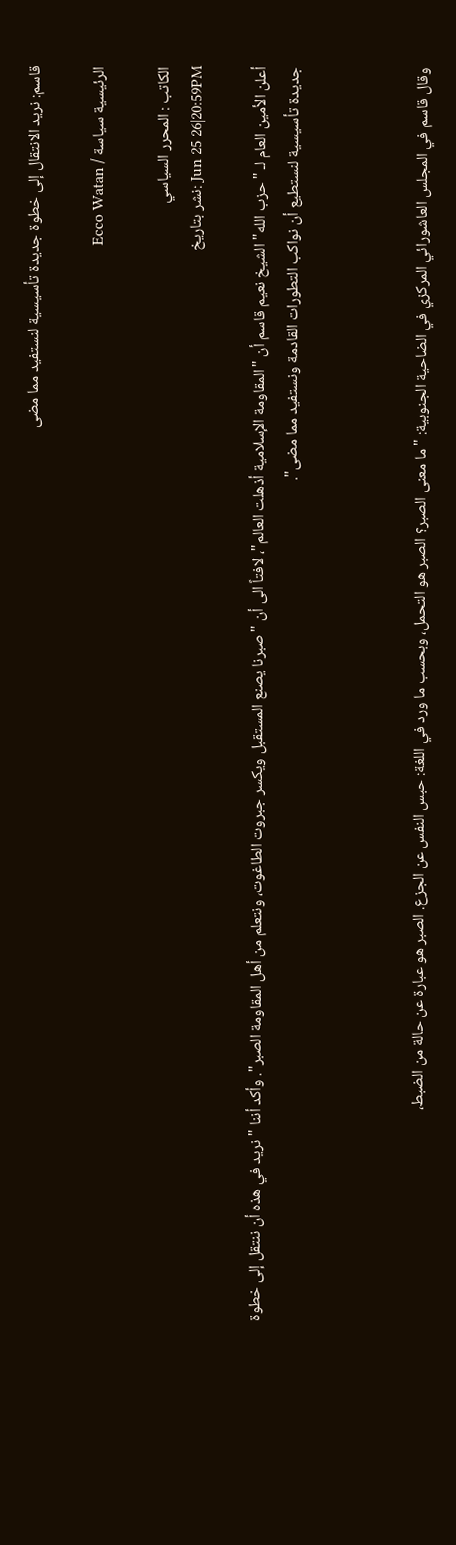قاسم: نريد الانتقال إلى خطوة جديدة تأسيسية لنستفيد مما مضى

الرئيسية سياسة / Ecco Watan

الكاتب : المحرر السياسي
Jun 25 26|20:59PM :نشر بتاريخ

أعلن الأمين العام لـ "حزب الله" الشيخ نعيم قاسم أن "المقاومة الإسلامية أذهلت العالم"، لافتاً الى أن "صبرنا يصنع المستقبل ويكسر جبروت الطاغوت، ونتعلم من أهل المقاومة الصبر". وأكد أننا "نريد في هذه أن ننتقل إلى خطوة جديدة تأسيسية لنستطيع أن نواكب التطورات القادمة ونستفيد مما مضى".



وقال قاسم في المجلس العاشورائي المركزي في الضاحية الجنوبية: "ما معنى الصبر؟ الصبر هو التحمل، وبحسب ما ورد في اللغة: حبس النفس عن الجزع. الصبر هو عبارة عن حالة من الضبط،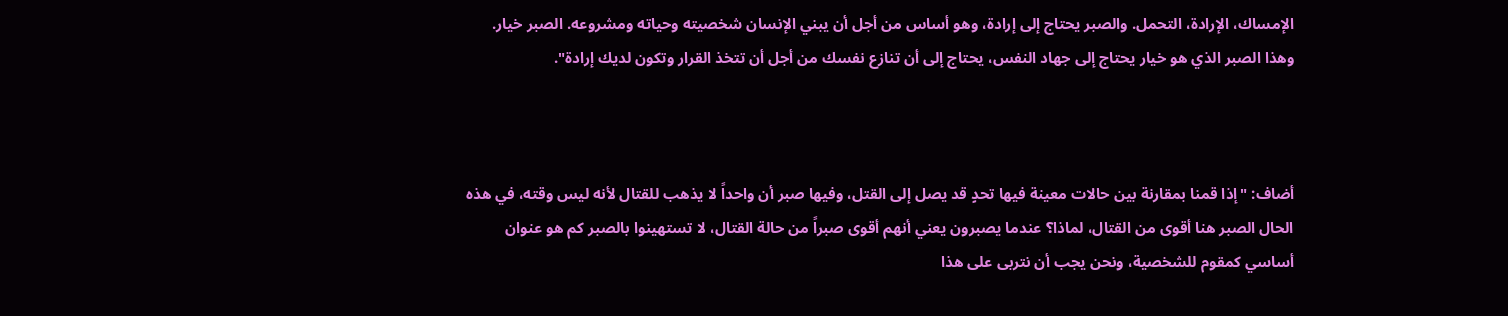الإمساك، الإرادة، التحمل. والصبر يحتاج إلى إرادة، وهو أساس من أجل أن يبني الإنسان شخصيته وحياته ومشروعه. الصبر خيار. وهذا الصبر الذي هو خيار يحتاج إلى جهاد النفس، يحتاج إلى أن تنازع نفسك من أجل أن تتخذ القرار وتكون لديك إرادة".



أضاف: "إذا قمنا بمقارنة بين حالات معينة فيها تحدٍ قد يصل إلى القتل، وفيها صبر أن واحداً لا يذهب للقتال لأنه ليس وقته، في هذه الحال الصبر هنا أقوى من القتال، لماذا؟ عندما يصبرون يعني أنهم أقوى صبراً من حالة القتال، لا تستهينوا بالصبر كم هو عنوان أساسي كمقوم للشخصية، ونحن يجب أن نتربى على هذا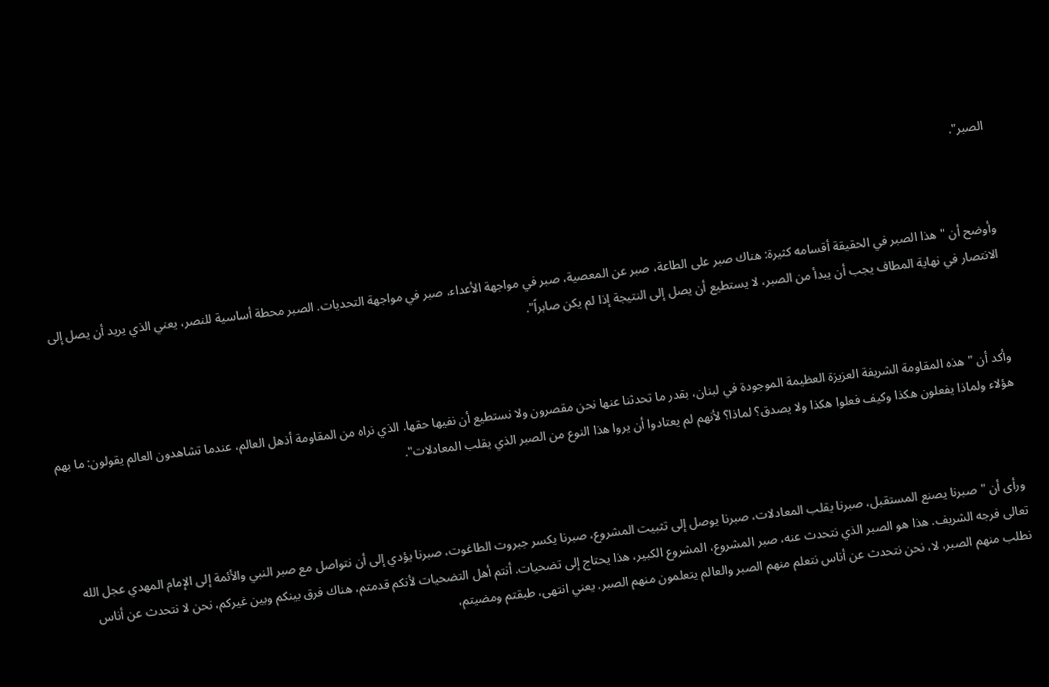الصبر".



وأوضح أن "هذا الصبر في الحقيقة أقسامه كثيرة: هناك صبر على الطاعة، صبر عن المعصية، صبر في مواجهة الأعداء، صبر في مواجهة التحديات. الصبر محطة أساسية للنصر، يعني الذي يريد أن يصل إلى الانتصار في نهاية المطاف يجب أن يبدأ من الصبر، لا يستطيع أن يصل إلى النتيجة إذا لم يكن صابراً".



وأكد أن "هذه المقاومة الشريفة العزيزة العظيمة الموجودة في لبنان، بقدر ما تحدثنا عنها نحن مقصرون ولا نستطيع أن نفيها حقها. الذي نراه من المقاومة أذهل العالم، عندما تشاهدون العالم يقولون: ما بهم هؤلاء ولماذا يفعلون هكذا وكيف فعلوا هكذا ولا يصدق؟ لماذا؟ لأنهم لم يعتادوا أن يروا هذا النوع من الصبر الذي يقلب المعادلات".



ورأى أن "صبرنا يصنع المستقبل، صبرنا يقلب المعادلات، صبرنا يوصل إلى تثبيت المشروع، صبرنا يكسر جبروت الطاغوت، صبرنا يؤدي إلى أن نتواصل مع صبر النبي والأئمة إلى الإمام المهدي عجل الله تعالى فرجه الشريف. هذا هو الصبر الذي نتحدث عنه، صبر المشروع، المشروع الكبير، هذا يحتاج إلى تضحيات. أنتم أهل التضحيات لأنكم قدمتم، هناك فرق بينكم وبين غيركم، نحن لا نتحدث عن أناس نطلب منهم الصبر، لا، نحن نتحدث عن أناس نتعلم منهم الصبر والعالم يتعلمون منهم الصبر. يعني انتهى، طبقتم ومضيتم،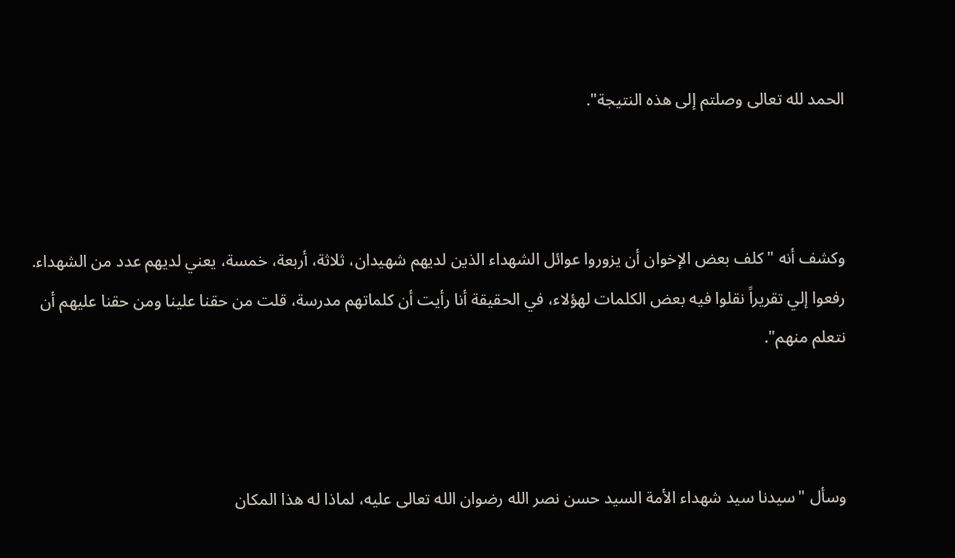الحمد لله تعالى وصلتم إلى هذه النتيجة".



وكشف أنه "كلف بعض الإخوان أن يزوروا عوائل الشهداء الذين لديهم شهيدان، ثلاثة، أربعة، خمسة، يعني لديهم عدد من الشهداء. رفعوا إلي تقريراً نقلوا فيه بعض الكلمات لهؤلاء، في الحقيقة أنا رأيت أن كلماتهم مدرسة، قلت من حقنا علينا ومن حقنا عليهم أن نتعلم منهم".



وسأل "سيدنا سيد شهداء الأمة السيد حسن نصر الله رضوان الله تعالى عليه، لماذا له هذا المكان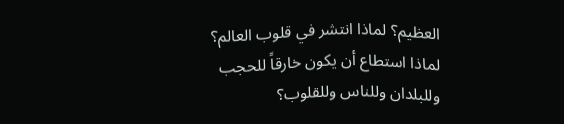العظيم؟ لماذا انتشر في قلوب العالم؟ لماذا استطاع أن يكون خارقاً للحجب وللبلدان وللناس وللقلوب؟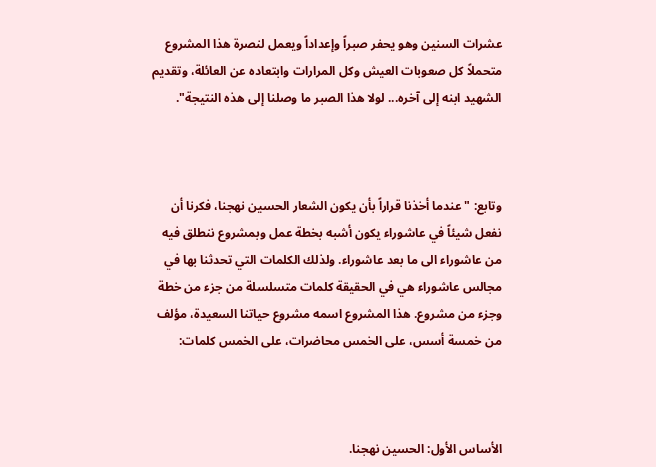عشرات السنين وهو يحفر صبراً وإعداداً ويعمل لنصرة هذا المشروع متحملاً كل صعوبات العيش وكل المرارات وابتعاده عن العائلة، وتقديم الشهيد ابنه إلى آخره... لولا هذا الصبر ما وصلنا إلى هذه النتيجة".



وتابع: "عندما أخذنا قراراً بأن يكون الشعار الحسين نهجنا، فكرنا أن نفعل شيئاً في عاشوراء يكون أشبه بخطة عمل وبمشروع ننطلق فيه من عاشوراء الى ما بعد عاشوراء. ولذلك الكلمات التي تحدثنا بها في مجالس عاشوراء هي في الحقيقة كلمات متسلسلة من جزء من خطة وجزء من مشروع. هذا المشروع اسمه مشروع حياتنا السعيدة، مؤلف من خمسة أسس، على الخمس محاضرات، على الخمس كلمات:



الأساس الأول: الحسين نهجنا.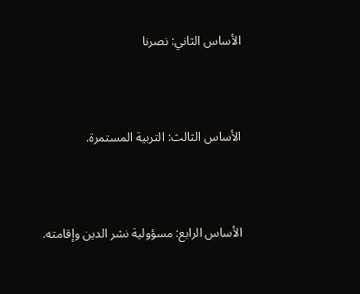الأساس الثاني: نصرنا



الأساس الثالث: التربية المستمرة.



الأساس الرابع: مسؤولية نشر الدين وإقامته.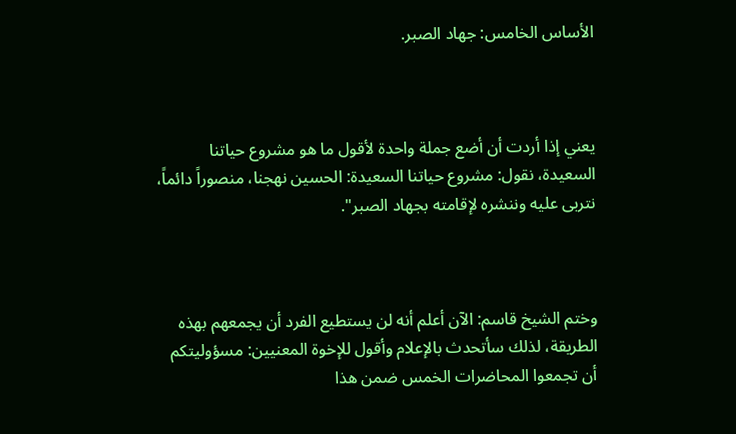الأساس الخامس: جهاد الصبر.



يعني إذا أردت أن أضع جملة واحدة لأقول ما هو مشروع حياتنا السعيدة، نقول: مشروع حياتنا السعيدة: الحسين نهجنا، منصوراً دائماً، نتربى عليه وننشره لإقامته بجهاد الصبر".



وختم الشيخ قاسم: الآن أعلم أنه لن يستطيع الفرد أن يجمعهم بهذه الطريقة، لذلك سأتحدث بالإعلام وأقول للإخوة المعنيين: مسؤوليتكم أن تجمعوا المحاضرات الخمس ضمن هذا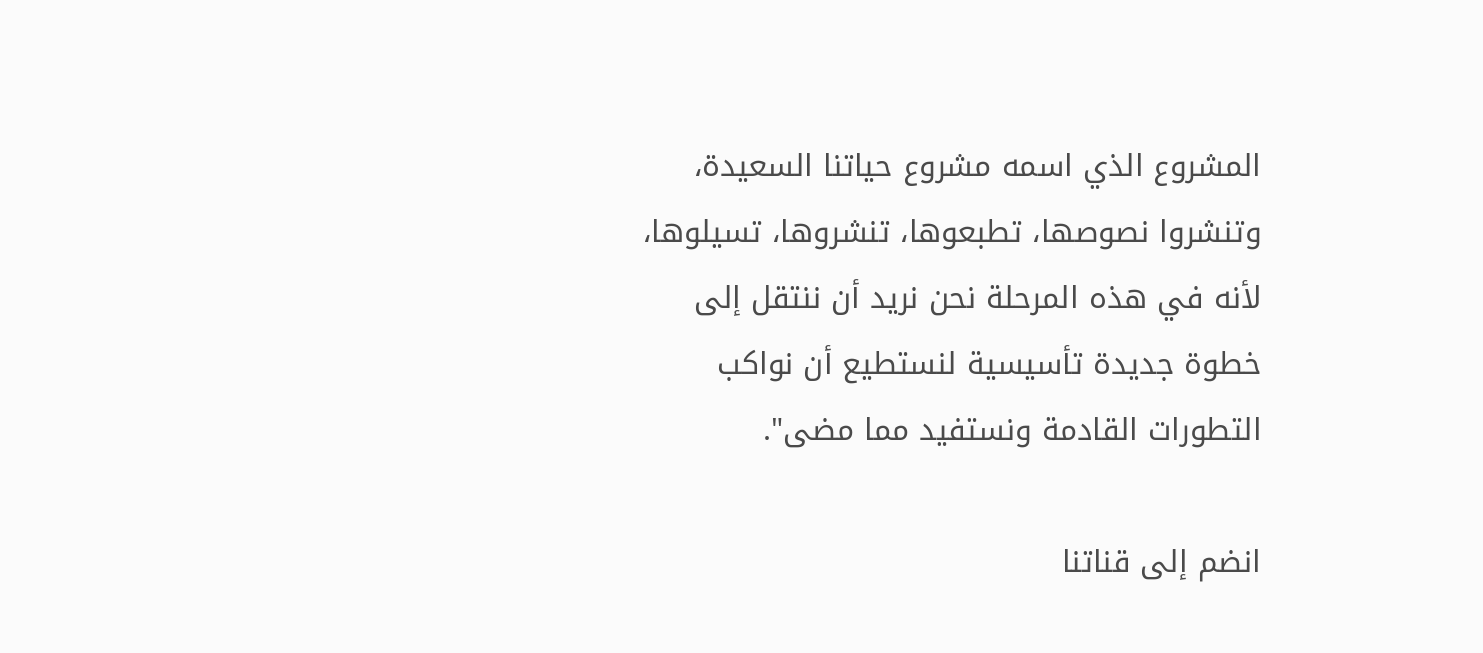المشروع الذي اسمه مشروع حياتنا السعيدة، وتنشروا نصوصها، تطبعوها، تنشروها، تسيلوها، لأنه في هذه المرحلة نحن نريد أن ننتقل إلى خطوة جديدة تأسيسية لنستطيع أن نواكب التطورات القادمة ونستفيد مما مضى".

انضم إلى قناتنا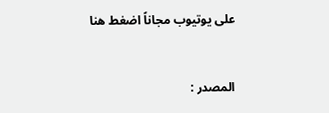على يوتيوب مجاناً اضغط هنا


المصدر :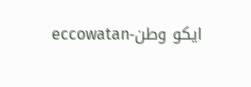ايكو وطن-eccowatan